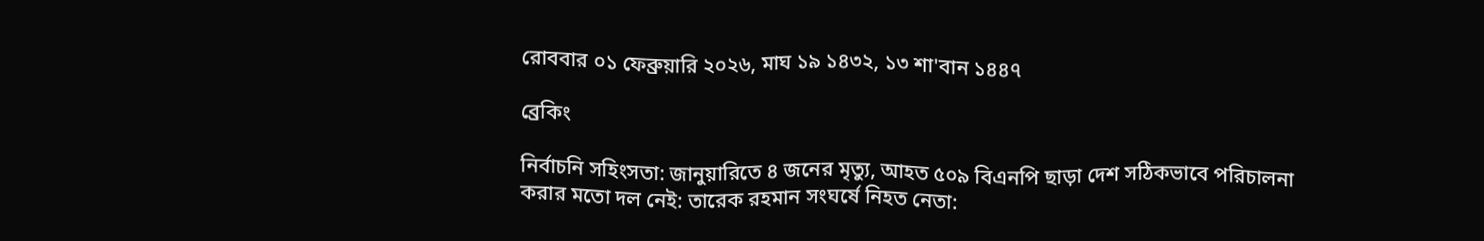রোববার ০১ ফেব্রুয়ারি ২০২৬, মাঘ ১৯ ১৪৩২, ১৩ শা'বান ১৪৪৭

ব্রেকিং

নির্বাচনি সহিংসতা: জানুয়ারিতে ৪ জনের মৃত্যু, আহত ৫০৯ বিএনপি ছাড়া দেশ সঠিকভাবে পরিচালনা করার মতো দল নেই: তারেক রহমান সংঘর্ষে নিহত নেতা: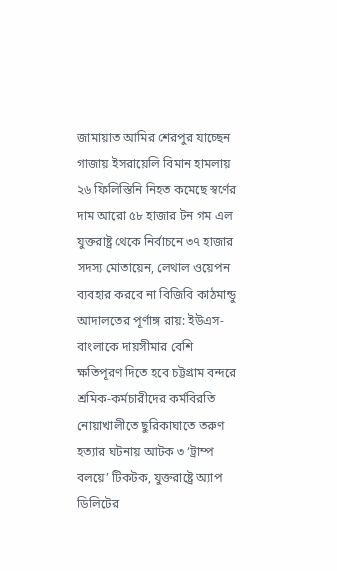জামায়াত আমির শেরপুর যাচ্ছেন গাজায় ইসরায়েলি বিমান হামলায় ২৬ ফিলিস্তিনি নিহত কমেছে স্বর্ণের দাম আরো ৫৮ হাজার টন গম এল যুক্তরাষ্ট্র থেকে নির্বাচনে ৩৭ হাজার সদস্য মোতায়েন, লেথাল ওয়েপন ব্যবহার করবে না বিজিবি কাঠমান্ডু আদালতের পূর্ণাঙ্গ রায়: ইউএস-বাংলাকে দায়সীমার বেশি ক্ষতিপূরণ দিতে হবে চট্টগ্রাম বন্দরে শ্রমিক-কর্মচারীদের কর্মবিরতি নোয়াখালীতে ছুরিকাঘাতে তরুণ হত্যার ঘটনায় আটক ৩ ‘ট্রাম্প বলয়ে’ টিকটক, যুক্তরাষ্ট্রে অ্যাপ ডিলিটের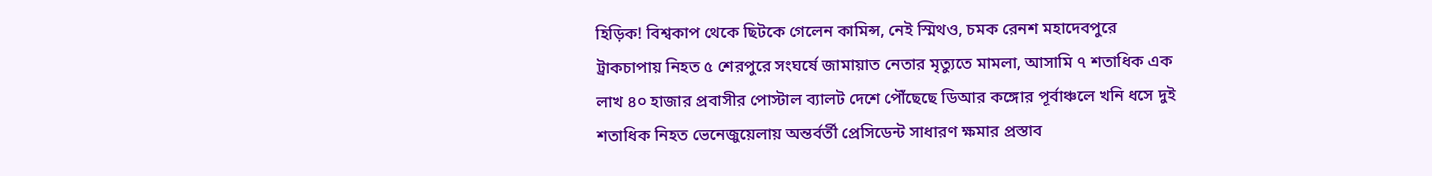হিড়িক! বিশ্বকাপ থেকে ছিটকে গেলেন কামিন্স, নেই স্মিথও, চমক রেনশ মহাদেবপুরে ট্রাকচাপায় নিহত ৫ শেরপুরে সংঘর্ষে জামায়াত নেতার মৃত্যুতে মামলা, আসামি ৭ শতাধিক এক লাখ ৪০ হাজার প্রবাসীর পোস্টাল ব্যালট দেশে পৌঁছেছে ডিআর কঙ্গোর পূর্বাঞ্চলে খনি ধসে দুই শতাধিক নিহত ভেনেজুয়েলায় অন্তর্বর্তী প্রেসিডেন্ট সাধারণ ক্ষমার প্রস্তাব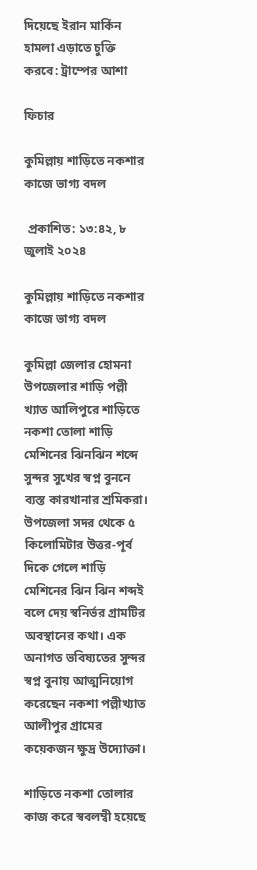দিয়েছে ইরান মার্কিন হামলা এড়াতে চুক্তি করবে: ট্রাম্পের আশা

ফিচার

কুমিল্লায় শাড়িতে নকশার কাজে ভাগ্য বদল

 প্রকাশিত: ১৩:৪২, ৮ জুলাই ২০২৪

কুমিল্লায় শাড়িতে নকশার কাজে ভাগ্য বদল

কুমিল্লা জেলার হোমনা উপজেলার শাড়ি পল্লী খ্যাত আলিপুরে শাড়িতে নকশা তোলা শাড়ি মেশিনের ঝিনঝিন শব্দে সুন্দর সুখের স্বপ্ন বুননে ব্যস্ত কারখানার শ্রমিকরা। উপজেলা সদর থেকে ৫ কিলোমিটার উত্তর-পূর্ব দিকে গেলে শাড়ি মেশিনের ঝিন ঝিন শব্দই বলে দেয় স্বনির্ভর গ্রামটির অবস্থানের কথা। এক অনাগত ভবিষ্যতের সুন্দর স্বপ্ন বুনায় আত্মনিয়োগ করেছেন নকশা পল্লীখ্যাত আলীপুর গ্রামের কয়েকজন ক্ষুদ্র উদ্যোক্তা।

শাড়িতে নকশা তোলার কাজ করে স্ববলম্বী হয়েছে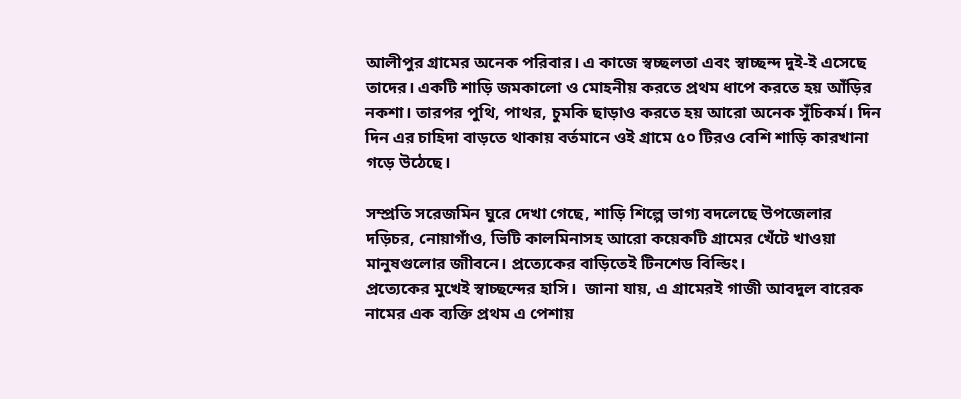আলীপুর গ্রামের অনেক পরিবার। এ কাজে স্বচ্ছলতা এবং স্বাচ্ছন্দ দুই-ই এসেছে তাদের। একটি শাড়ি জমকালো ও মোহনীয় করতে প্রথম ধাপে করতে হয় আঁড়ির নকশা। তারপর পুথি, পাথর, চুমকি ছাড়াও করতে হয় আরো অনেক সুঁচিকর্ম। দিন দিন এর চাহিদা বাড়তে থাকায় বর্তমানে ওই গ্রামে ৫০ টিরও বেশি শাড়ি কারখানা গড়ে উঠেছে।

সম্প্রতি সরেজমিন ঘুরে দেখা গেছে, শাড়ি শিল্পে ভাগ্য বদলেছে উপজেলার দড়িচর, নোয়াগাঁও, ভিটি কালমিনাসহ আরো কয়েকটি গ্রামের খেঁটে খাওয়া মানুষগুলোর জাীবনে। প্রত্যেকের বাড়িতেই টিনশেড বিল্ডিং।
প্রত্যেকের মুখেই স্বাচ্ছন্দের হাসি।  জানা যায়, এ গ্রামেরই গাজী আবদুল বারেক নামের এক ব্যক্তি প্রথম এ পেশায়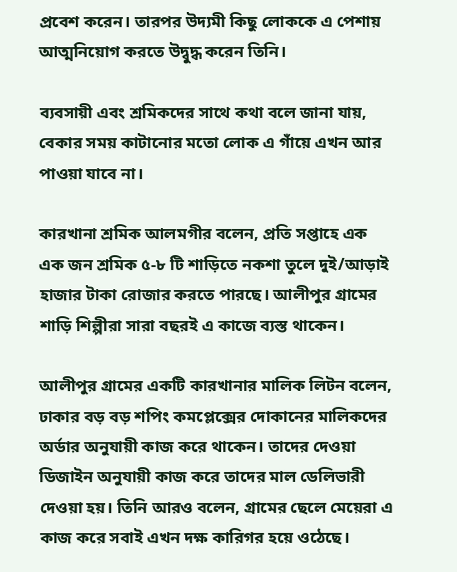প্রবেশ করেন। তারপর উদ্যমী কিছু লোককে এ পেশায় আত্মনিয়োগ করতে উদ্বুদ্ধ করেন তিনি।

ব্যবসায়ী এবং শ্রমিকদের সাথে কথা বলে জানা যায়, বেকার সময় কাটানোর মতো লোক এ গাঁয়ে এখন আর পাওয়া যাবে না।

কারখানা শ্রমিক আলমগীর বলেন, প্রতি সপ্তাহে এক এক জন শ্রমিক ৫-৮ টি শাড়িতে নকশা তুলে দুই/আড়াই হাজার টাকা রোজার করতে পারছে। আলীপুর গ্রামের শাড়ি শিল্পীরা সারা বছরই এ কাজে ব্যস্ত থাকেন।

আলীপুর গ্রামের একটি কারখানার মালিক লিটন বলেন, ঢাকার বড় বড় শপিং কমপ্লেক্সের দোকানের মালিকদের অর্ডার অনুযায়ী কাজ করে থাকেন। তাদের দেওয়া ডিজাইন অনুযায়ী কাজ করে তাদের মাল ডেলিভারী দেওয়া হয়। তিনি আরও বলেন, গ্রামের ছেলে মেয়েরা এ কাজ করে সবাই এখন দক্ষ কারিগর হয়ে ওঠেছে।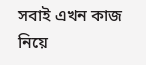সবাই এখন কাজ নিয়ে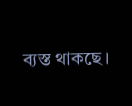ব্যস্ত থাকছে।